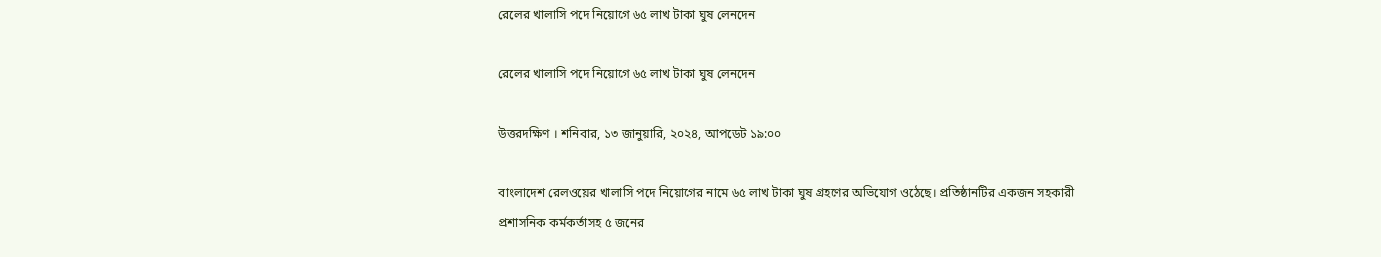রেলের খালাসি পদে নিয়োগে ৬৫ লাখ টাকা ঘুষ লেনদেন

রেলের খালাসি পদে নিয়োগে ৬৫ লাখ টাকা ঘুষ লেনদেন

উত্তরদক্ষিণ । শনিবার, ১৩ জানুয়ারি, ২০২৪, আপডেট ১৯:০০

বাংলাদেশ রেলওয়ের খালাসি পদে নিয়োগের নামে ৬৫ লাখ টাকা ঘুষ গ্রহণের অভিযোগ ওঠেছে। প্রতিষ্ঠানটির একজন সহকারী প্রশাসনিক কর্মকর্তাসহ ৫ জনের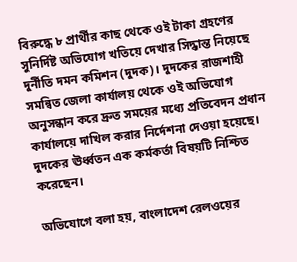বিরুদ্ধে ৮ প্রার্থীর কাছ থেকে ওই টাকা গ্রহণের সুনির্দিষ্ট অভিযোগ খতিয়ে দেখার সিদ্ধান্ত নিয়েছে দুর্নীতি দমন কমিশন (দুদক)। দুদকের রাজশাহী সমন্বিত জেলা কার্যালয় থেকে ওই অভিযোগ অনুসন্ধান করে দ্রুত সময়ের মধ্যে প্রতিবেদন প্রধান কার্যালয়ে দাখিল করার নির্দেশনা দেওয়া হয়েছে। দুদকের ঊর্ধ্বতন এক কর্মকর্তা বিষয়টি নিশ্চিত করেছেন।

অভিযোগে বলা হয়, বাংলাদেশ রেলওয়ের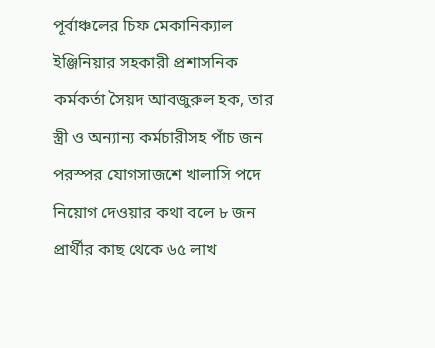পূর্বাঞ্চলের চিফ মেকানিক্যাল ইঞ্জিনিয়ার সহকারী প্রশাসনিক কর্মকর্তা সৈয়দ আবজুরুল হক, তার স্ত্রী ও অন্যান্য কর্মচারীসহ পাঁচ জন পরস্পর যোগসাজশে খালাসি পদে নিয়োগ দেওয়ার কথা বলে ৮ জন প্রার্থীর কাছ থেকে ৬৫ লাখ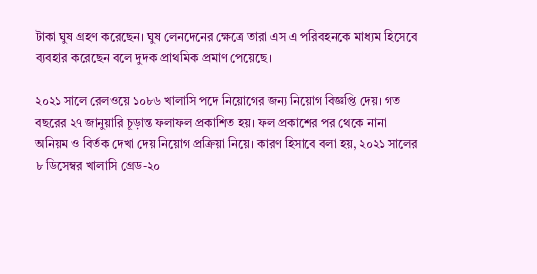টাকা ঘুষ গ্রহণ করেছেন। ঘুষ লেনদেনের ক্ষেত্রে তারা এস এ পরিবহনকে মাধ্যম হিসেবে ব্যবহার করেছেন বলে দুদক প্রাথমিক প্রমাণ পেয়েছে।

২০২১ সালে রেলওয়ে ১০৮৬ খালাসি পদে নিয়োগের জন্য নিয়োগ বিজ্ঞপ্তি দেয়। গত বছরের ২৭ জানুয়ারি চূড়ান্ত ফলাফল প্রকাশিত হয়। ফল প্রকাশের পর থেকে নানা অনিয়ম ও বির্তক দেখা দেয় নিয়োগ প্রক্রিয়া নিয়ে। কারণ হিসাবে বলা হয়, ২০২১ সালের ৮ ডিসেম্বর খালাসি গ্রেড-২০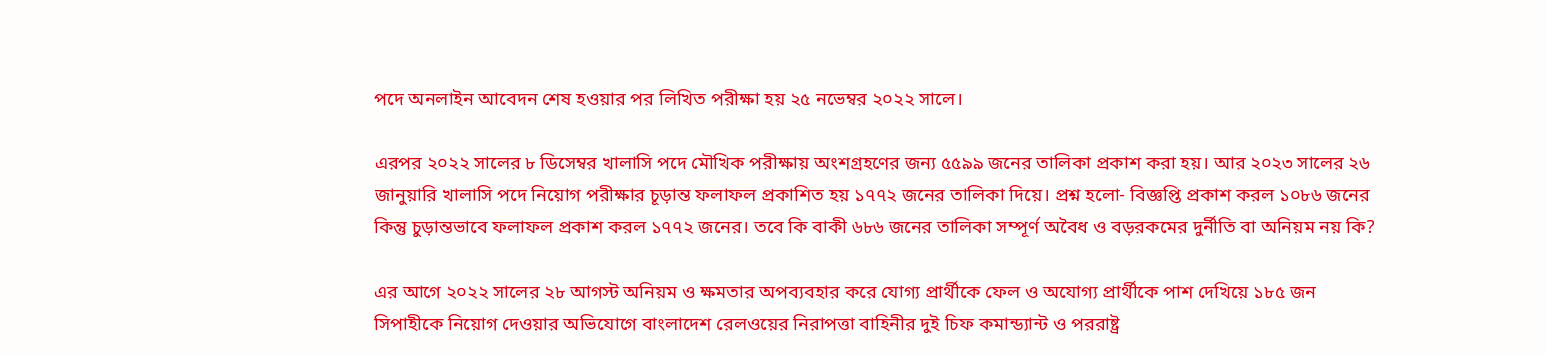পদে অনলাইন আবেদন শেষ হওয়ার পর লিখিত পরীক্ষা হয় ২৫ নভেম্বর ২০২২ সালে।

এরপর ২০২২ সালের ৮ ডিসেম্বর খালাসি পদে মৌখিক পরীক্ষায় অংশগ্রহণের জন্য ৫৫৯৯ জনের তালিকা প্রকাশ করা হয়। আর ২০২৩ সালের ২৬ জানুয়ারি খালাসি পদে নিয়োগ পরীক্ষার চূড়ান্ত ফলাফল প্রকাশিত হয় ১৭৭২ জনের তালিকা দিয়ে। প্রশ্ন হলো- বিজ্ঞপ্তি প্রকাশ করল ১০৮৬ জনের কিন্তু চুড়ান্তভাবে ফলাফল প্রকাশ করল ১৭৭২ জনের। তবে কি বাকী ৬৮৬ জনের তালিকা সম্পূর্ণ অবৈধ ও বড়রকমের দুর্নীতি বা অনিয়ম নয় কি?

এর আগে ২০২২ সালের ২৮ আগস্ট অনিয়ম ও ক্ষমতার অপব্যবহার করে যোগ্য প্রার্থীকে ফেল ও অযোগ্য প্রার্থীকে পাশ দেখিয়ে ১৮৫ জন সিপাহীকে নিয়োগ দেওয়ার অভিযোগে বাংলাদেশ রেলওয়ের নিরাপত্তা বাহিনীর দুই চিফ কমান্ড্যান্ট ও পররাষ্ট্র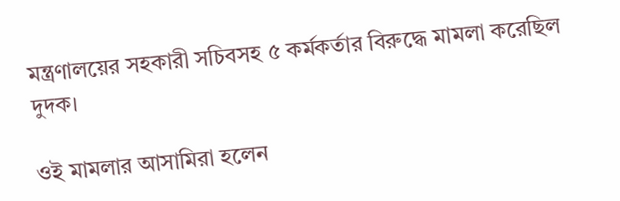মন্ত্রণালয়ের সহকারী সচিবসহ ৫ কর্মকর্তার বিরুদ্ধে মামলা করেছিল দুদক।

ওই মামলার আসামিরা হলেন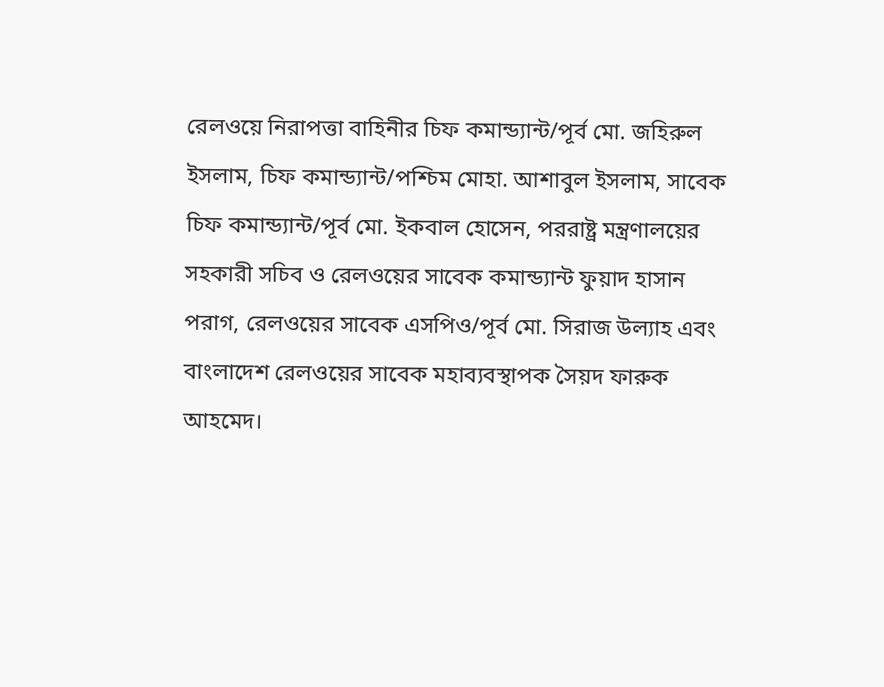রেলওয়ে নিরাপত্তা বাহিনীর চিফ কমান্ড্যান্ট/পূর্ব মো. জহিরুল ইসলাম, চিফ কমান্ড্যান্ট/পশ্চিম মোহা. আশাবুল ইসলাম, সাবেক চিফ কমান্ড্যান্ট/পূর্ব মো. ইকবাল হোসেন, পররাষ্ট্র মন্ত্রণালয়ের সহকারী সচিব ও রেলওয়ের সাবেক কমান্ড্যান্ট ফুয়াদ হাসান পরাগ, রেলওয়ের সাবেক এসপিও/পূর্ব মো. সিরাজ উল্যাহ এবং বাংলাদেশ রেলওয়ের সাবেক মহাব্যবস্থাপক সৈয়দ ফারুক আহমেদ।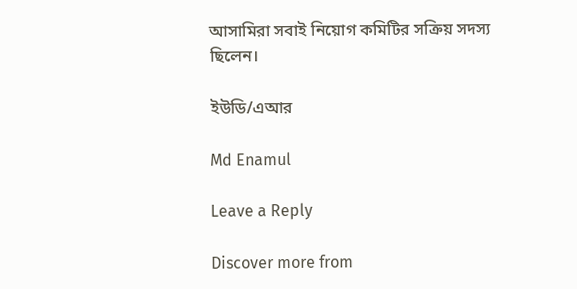আসামিরা সবাই নিয়োগ কমিটির সক্রিয় সদস্য ছিলেন।

ইউডি/এআর

Md Enamul

Leave a Reply

Discover more from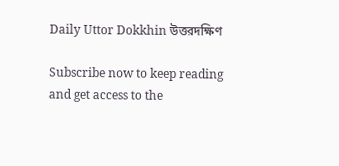Daily Uttor Dokkhin উত্তরদক্ষিণ

Subscribe now to keep reading and get access to the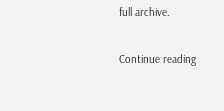full archive.

Continue reading